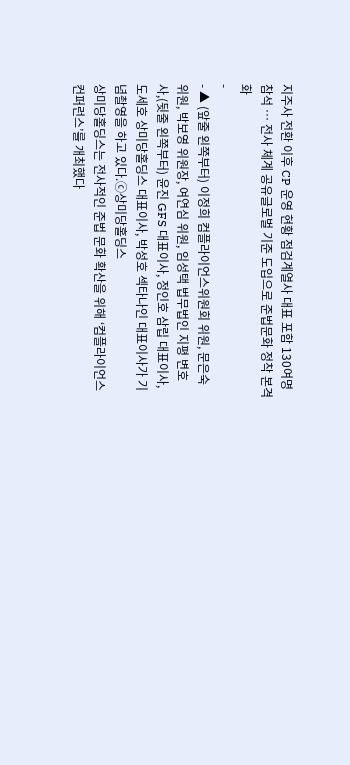지주사 전환 이후 CP 운영 현황 점검계열사 대표 포함 130여명 참석 … 전사 체계 공유글로벌 기준 도입으로 준법문화 정착 본격화
-
- ▲ (앞줄 왼쪽부터) 이정희 컴플라이언스위원회 위원, 문은숙 위원, 박보영 위원장, 여연심 위원, 임성택 법무법인 지평 변호사,(뒷줄 왼쪽부터) 윤진 GFS 대표이사, 정인호 삼립 대표이사, 도세호 상미당홀딩스 대표이사, 박성호 섹타나인 대표이사가 기념촬영을 하고 있다.ⓒ상미당홀딩스
상미당홀딩스는 전사적인 준법 문화 확산을 위해 ‘컴플라이언스 컨퍼런스’를 개최했다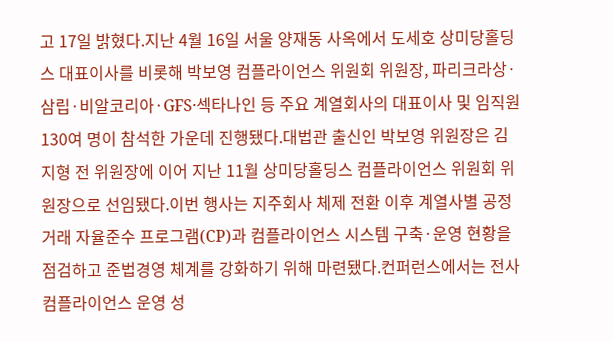고 17일 밝혔다.지난 4월 16일 서울 양재동 사옥에서 도세호 상미당홀딩스 대표이사를 비롯해 박보영 컴플라이언스 위원회 위원장, 파리크라상·삼립·비알코리아·GFS·섹타나인 등 주요 계열회사의 대표이사 및 임직원 130여 명이 참석한 가운데 진행됐다.대법관 출신인 박보영 위원장은 김지형 전 위원장에 이어 지난 11월 상미당홀딩스 컴플라이언스 위원회 위원장으로 선임됐다.이번 행사는 지주회사 체제 전환 이후 계열사별 공정거래 자율준수 프로그램(CP)과 컴플라이언스 시스템 구축·운영 현황을 점검하고 준법경영 체계를 강화하기 위해 마련됐다.컨퍼런스에서는 전사 컴플라이언스 운영 성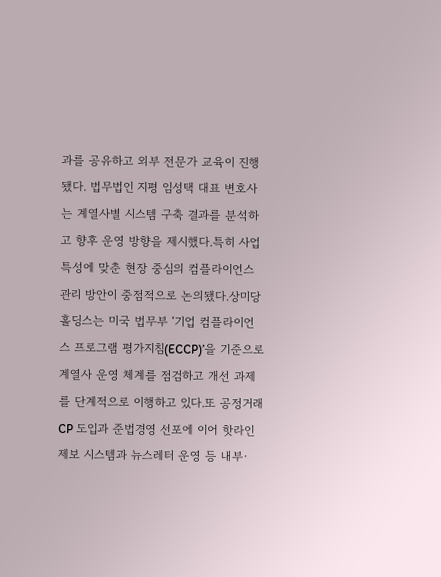과를 공유하고 외부 전문가 교육이 진행됐다. 법무법인 지평 임성택 대표 변호사는 계열사별 시스템 구축 결과를 분석하고 향후 운영 방향을 제시했다.특히 사업 특성에 맞춘 현장 중심의 컴플라이언스 관리 방안이 중점적으로 논의됐다.상미당홀딩스는 미국 법무부 ‘기업 컴플라이언스 프로그램 평가지침(ECCP)’을 기준으로 계열사 운영 체계를 점검하고 개선 과제를 단계적으로 이행하고 있다.또 공정거래 CP 도입과 준법경영 선포에 이어 핫라인 제보 시스템과 뉴스레터 운영 등 내부·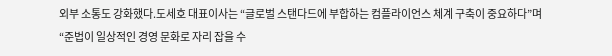외부 소통도 강화했다.도세호 대표이사는 “글로벌 스탠다드에 부합하는 컴플라이언스 체계 구축이 중요하다”며 “준법이 일상적인 경영 문화로 자리 잡을 수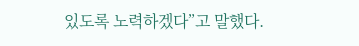있도록 노력하겠다”고 말했다.